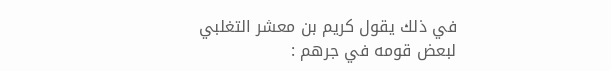في ذلك يقول كريم بن معشر التغلبي لبعض قومه في جرهم :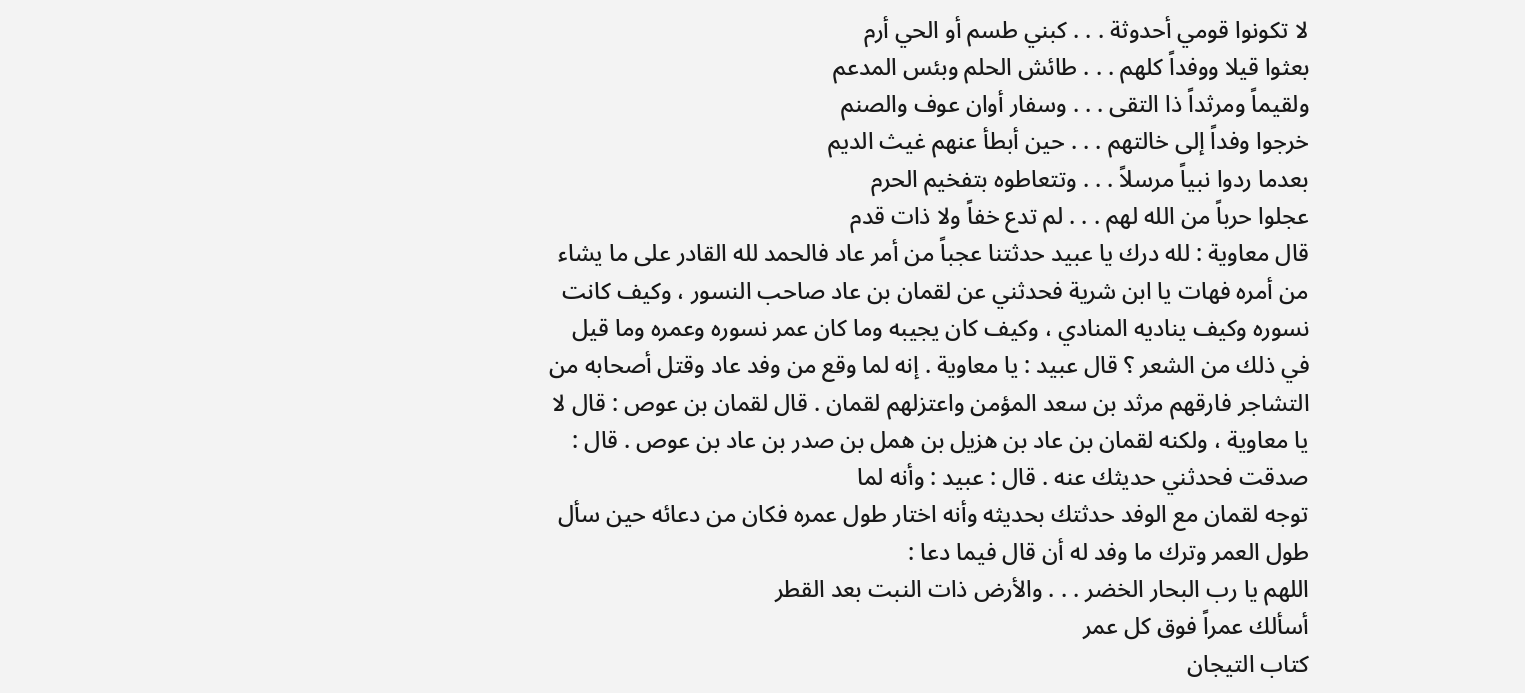لا تكونوا قومي أحدوثة . . . كبني طسم أو الحي أرم
بعثوا قيلا ووفداً كلهم . . . طائش الحلم وبئس المدعم
ولقيماً ومرثداً ذا التقى . . . وسفار أوان عوف والصنم
خرجوا وفداً إلى خالتهم . . . حين أبطأ عنهم غيث الديم
بعدما ردوا نبياً مرسلاً . . . وتتعاطوه بتفخيم الحرم
عجلوا حرباً من الله لهم . . . لم تدع خفاً ولا ذات قدم
قال معاوية : لله درك يا عبيد حدثتنا عجباً من أمر عاد فالحمد لله القادر على ما يشاء من أمره فهات يا ابن شرية فحدثني عن لقمان بن عاد صاحب النسور ، وكيف كانت نسوره وكيف يناديه المنادي ، وكيف كان يجيبه وما كان عمر نسوره وعمره وما قيل في ذلك من الشعر ؟ قال عبيد : يا معاوية . إنه لما وقع من وفد عاد وقتل أصحابه من التشاجر فارقهم مرثد بن سعد المؤمن واعتزلهم لقمان . قال لقمان بن عوص : قال لا يا معاوية ، ولكنه لقمان بن عاد بن هزيل بن همل بن صدر بن عاد بن عوص . قال : صدقت فحدثني حديثك عنه . قال : عبيد : وأنه لما
توجه لقمان مع الوفد حدثتك بحديثه وأنه اختار طول عمره فكان من دعائه حين سأل طول العمر وترك ما وفد له أن قال فيما دعا :
اللهم يا رب البحار الخضر . . . والأرض ذات النبت بعد القطر
أسألك عمراً فوق كل عمر
كتاب التيجان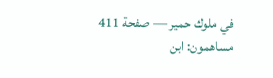في ملوك حمير — صفحة 411
مساهمون: ابن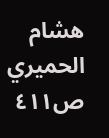هشام الحميري
ص٤١١